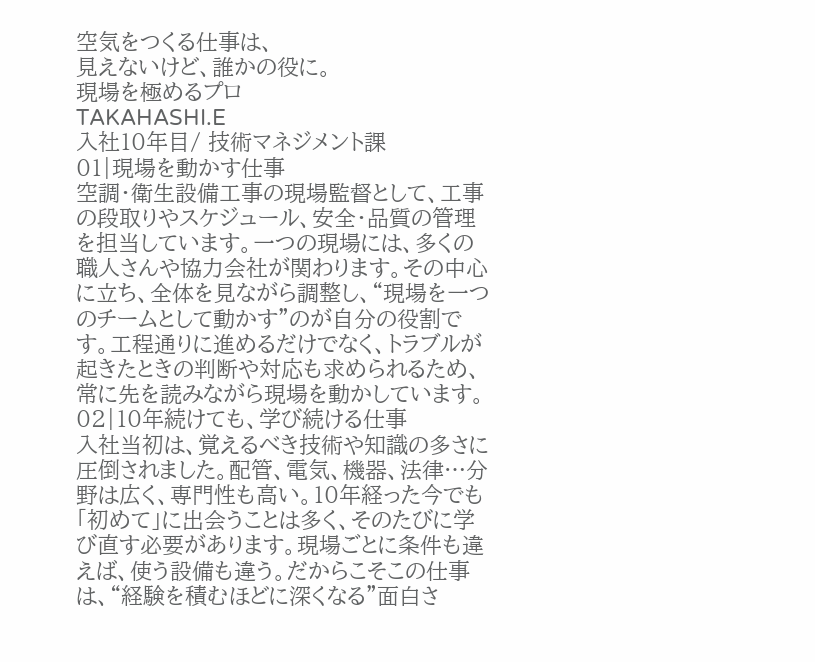空気をつくる仕事は、
見えないけど、誰かの役に。
現場を極めるプロ
TAKAHASHI.E
入社10年目/ 技術マネジメント課
01|現場を動かす仕事
空調・衛生設備工事の現場監督として、工事の段取りやスケジュール、安全・品質の管理を担当しています。一つの現場には、多くの職人さんや協力会社が関わります。その中心に立ち、全体を見ながら調整し、“現場を一つのチームとして動かす”のが自分の役割です。工程通りに進めるだけでなく、トラブルが起きたときの判断や対応も求められるため、常に先を読みながら現場を動かしています。
02|10年続けても、学び続ける仕事
入社当初は、覚えるべき技術や知識の多さに圧倒されました。配管、電気、機器、法律…分野は広く、専門性も高い。10年経った今でも「初めて」に出会うことは多く、そのたびに学び直す必要があります。現場ごとに条件も違えば、使う設備も違う。だからこそこの仕事は、“経験を積むほどに深くなる”面白さ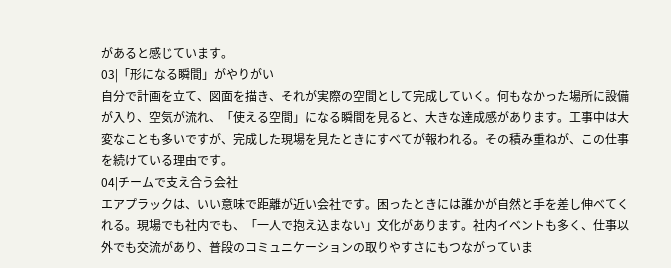があると感じています。
03|「形になる瞬間」がやりがい
自分で計画を立て、図面を描き、それが実際の空間として完成していく。何もなかった場所に設備が入り、空気が流れ、「使える空間」になる瞬間を見ると、大きな達成感があります。工事中は大変なことも多いですが、完成した現場を見たときにすべてが報われる。その積み重ねが、この仕事を続けている理由です。
04|チームで支え合う会社
エアプラックは、いい意味で距離が近い会社です。困ったときには誰かが自然と手を差し伸べてくれる。現場でも社内でも、「一人で抱え込まない」文化があります。社内イベントも多く、仕事以外でも交流があり、普段のコミュニケーションの取りやすさにもつながっていま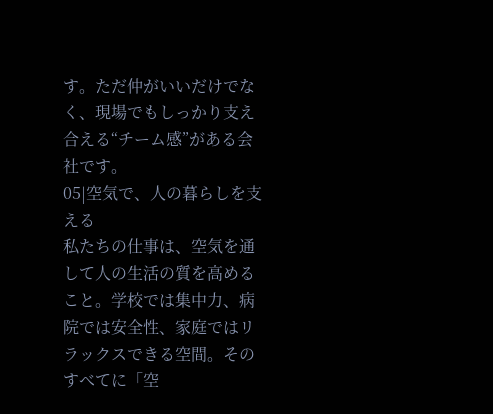す。ただ仲がいいだけでなく、現場でもしっかり支え合える“チーム感”がある会社です。
05|空気で、人の暮らしを支える
私たちの仕事は、空気を通して人の生活の質を高めること。学校では集中力、病院では安全性、家庭ではリラックスできる空間。そのすべてに「空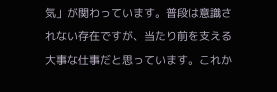気」が関わっています。普段は意識されない存在ですが、当たり前を支える大事な仕事だと思っています。これか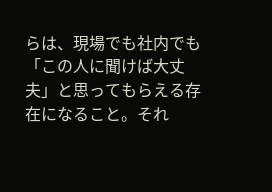らは、現場でも社内でも「この人に聞けば大丈夫」と思ってもらえる存在になること。それ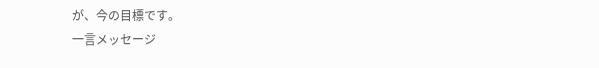が、今の目標です。
一言メッセージ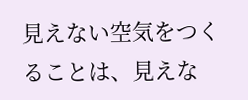見えない空気をつくることは、見えな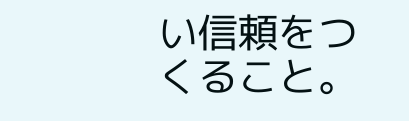い信頼をつくること。